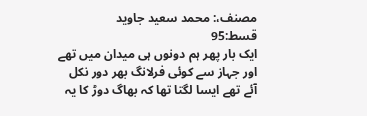مصنف،: محمد سعید جاوید
قسط:95
ایک بار پھر ہم دونوں ہی میدان میں تھے اور جہاز سے کوئی فرلانگ بھر دور نکل آئے تھے ایسا لگتا تھا کہ بھاگ دوڑ کا یہ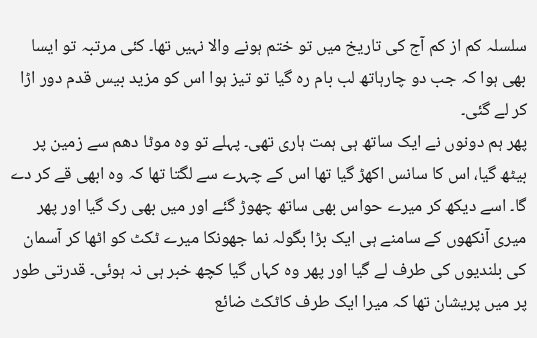سلسلہ کم از کم آج کی تاریخ میں تو ختم ہونے والا نہیں تھا۔ کئی مرتبہ تو ایسا بھی ہوا کہ جب دو چارہاتھ لب بام رہ گیا تو تیز ہوا اس کو مزید بیس قدم دور اڑا کر لے گئی۔
پھر ہم دونوں نے ایک ساتھ ہی ہمت ہاری تھی۔ پہلے تو وہ موٹا دھم سے زمین پر بیٹھ گیا، اس کا سانس اکھڑ گیا تھا اس کے چہرے سے لگتا تھا کہ وہ ابھی قے کر دے گا۔ اسے دیکھ کر میرے حواس بھی ساتھ چھوڑ گئے اور میں بھی رک گیا اور پھر میری آنکھوں کے سامنے ہی ایک بڑا بگولہ نما جھونکا میرے ٹکٹ کو اٹھا کر آسمان کی بلندیوں کی طرف لے گیا اور پھر وہ کہاں گیا کچھ خبر ہی نہ ہوئی۔ قدرتی طور پر میں پریشان تھا کہ میرا ایک طرف کاٹکٹ ضائع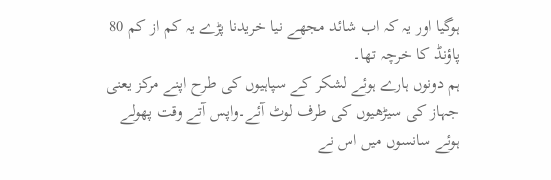ہوگیا اور یہ کہ اب شائد مجھے نیا خریدنا پڑے یہ کم از کم 80 پاؤنڈ کا خرچہ تھا۔
ہم دونوں ہارے ہوئے لشکر کے سپاہیوں کی طرح اپنے مرکز یعنی جہاز کی سیڑھیوں کی طرف لوٹ آئے۔واپس آتے وقت پھولے ہوئے سانسوں میں اس نے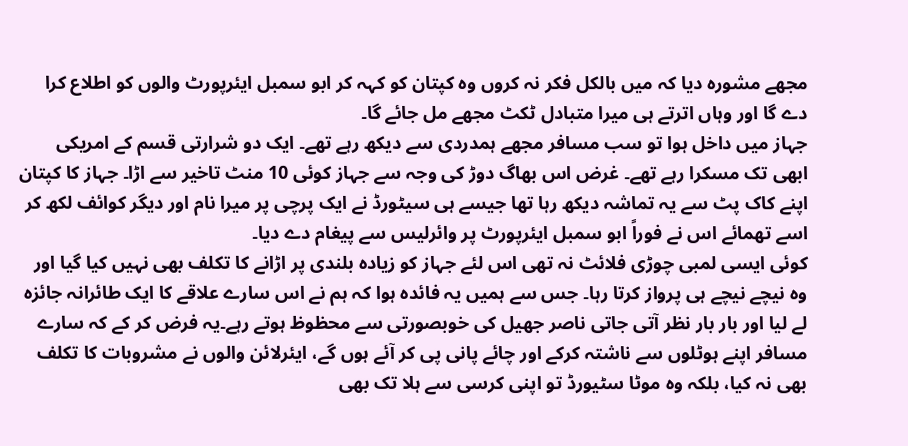مجھے مشورہ دیا کہ میں بالکل فکر نہ کروں وہ کپتان کو کہہ کر ابو سمبل ایئرپورٹ والوں کو اطلاع کرا دے گا اور وہاں اترتے ہی میرا متبادل ٹکٹ مجھے مل جائے گا۔
جہاز میں داخل ہوا تو سب مسافر مجھے ہمدردی سے دیکھ رہے تھے۔ ایک دو شرارتی قسم کے امریکی ابھی تک مسکرا رہے تھے۔ غرض اس بھاگ دوڑ کی وجہ سے جہاز کوئی 10 منٹ تاخیر سے اڑا۔ جہاز کا کپتان اپنے کاک پٹ سے یہ تماشہ دیکھ رہا تھا جیسے ہی سیٹورڈ نے ایک پرچی پر میرا نام اور دیگر کوائف لکھ کر اسے تھمائے اس نے فوراً ابو سمبل ایئرپورٹ پر وائرلیس سے پیغام دے دیا۔
کوئی ایسی لمبی چوڑی فلائٹ نہ تھی اس لئے جہاز کو زیادہ بلندی پر اڑانے کا تکلف بھی نہیں کیا گیا اور وہ نیچے نیچے ہی پرواز کرتا رہا۔ جس سے ہمیں یہ فائدہ ہوا کہ ہم نے اس سارے علاقے کا ایک طائرانہ جائزہ لے لیا اور بار بار نظر آتی جاتی ناصر جھیل کی خوبصورتی سے محظوظ ہوتے رہے۔یہ فرض کر کے کہ سارے مسافر اپنے ہوٹلوں سے ناشتہ کرکے اور چائے پانی پی کر آئے ہوں گے، ایئرلائن والوں نے مشروبات کا تکلف بھی نہ کیا، بلکہ وہ موٹا سٹیورڈ تو اپنی کرسی سے ہلا تک بھی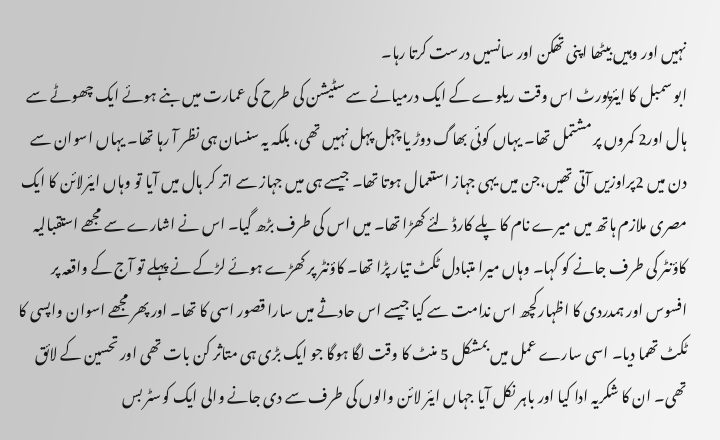نہیں اور وہیں بیٹھا اپنی تھکن اور سانسیں درست کرتا رہا۔
ابو سمبل کا ایئرپورٹ اس وقت ریلوے کے ایک درمیانے سے سٹیشن کی طرح کی عمارت میں بنے ہوئے ایک چھوٹے سے ہال اور2 کمروں پر مشتمل تھا۔ یہاں کوئی بھاگ دوڑ یا چہل پہل نہیں تھی، بلکہ یہ سنسان ہی نظر آ رہا تھا۔ یہاں اسوان سے دن میں 2پراوزیں آتی تھیں،جن میں یہی جہاز استعمال ہوتا تھا۔ جیسے ہی میں جہاز سے اتر کر ہال میں آیا تو وہاں ایئرلائن کا ایک مصری ملازم ہاتھ میں میرے نام کا پلے کارڈ لئے کھڑا تھا۔ میں اس کی طرف بڑھ گیا۔ اس نے اشارے سے مجھے استقبالیہ کاؤنٹر کی طرف جانے کو کہا۔ وہاں میرا متبادل ٹکٹ تیار پڑا تھا۔ کاؤنٹر پر کھڑے ہوئے لڑکے نے پہلے تو آج کے واقعہ پر افسوس اور ہمدردی کا اظہارکچھ اس ندامت سے کیا جیسے اس حادثے میں سارا قصور اسی کا تھا۔ اور پھر مجھے اسوان واپسی کا ٹکٹ تھما دیا۔ اسی سارے عمل میں بمشکل 5 منٹ کا وقت لگا ہوگا جو ایک بڑی ہی متاثر کن بات تھی اور تحسین کے لائق تھی۔ ان کا شکریہ ادا کیا اور باہر نکل آیا جہاں ایئر لائن والوں کی طرف سے دی جانے والی ایک کوسٹر بس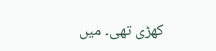کھڑی تھی۔ میں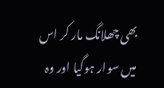بھی چھلانگ مار کر اس میں سوار ہوگیا اور وہ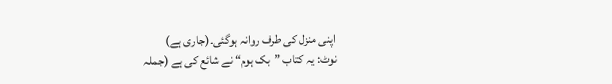اپنی منزل کی طرف روانہ ہوگئی۔(جاری ہے)
نوٹ: یہ کتاب ”بک ہوم“ نے شائع کی ہے (جملہ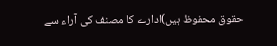حقوق محفوظ ہیں)ادارے کا مصنف کی آراء سے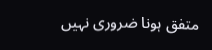متفق ہونا ضروری نہیں